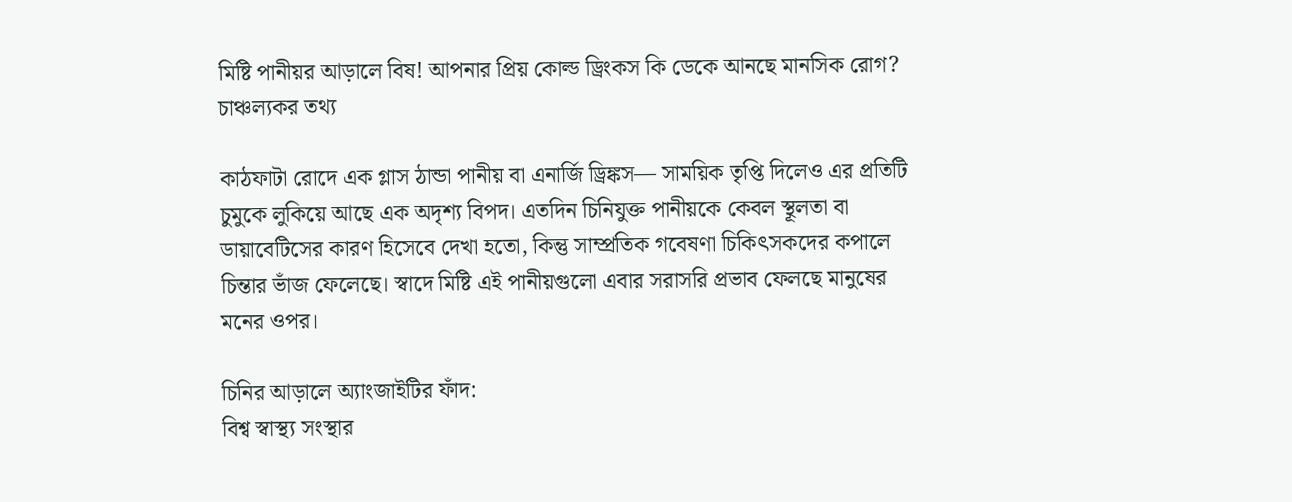মিষ্টি পানীয়র আড়ালে বিষ! আপনার প্রিয় কোল্ড ড্রিংকস কি ডেকে আনছে মানসিক রোগ? চাঞ্চল্যকর তথ্য

কাঠফাটা রোদে এক গ্লাস ঠান্ডা পানীয় বা এনার্জি ড্রিঙ্কস— সাময়িক তৃপ্তি দিলেও এর প্রতিটি চুমুকে লুকিয়ে আছে এক অদৃশ্য বিপদ। এতদিন চিনিযুক্ত পানীয়কে কেবল স্থূলতা বা ডায়াবেটিসের কারণ হিসেবে দেখা হতো, কিন্তু সাম্প্রতিক গবেষণা চিকিৎসকদের কপালে চিন্তার ভাঁজ ফেলেছে। স্বাদে মিষ্টি এই পানীয়গুলো এবার সরাসরি প্রভাব ফেলছে মানুষের মনের ওপর।

চিনির আড়ালে অ্যাংজাইটির ফাঁদ:
বিশ্ব স্বাস্থ্য সংস্থার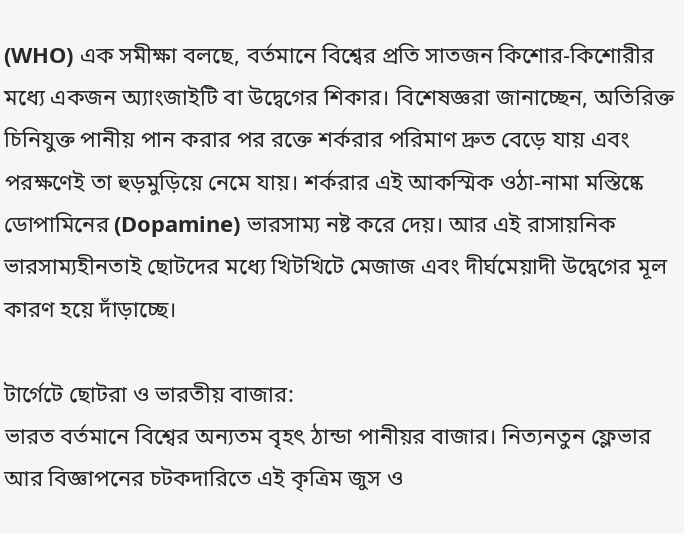(WHO) এক সমীক্ষা বলছে, বর্তমানে বিশ্বের প্রতি সাতজন কিশোর-কিশোরীর মধ্যে একজন অ্যাংজাইটি বা উদ্বেগের শিকার। বিশেষজ্ঞরা জানাচ্ছেন, অতিরিক্ত চিনিযুক্ত পানীয় পান করার পর রক্তে শর্করার পরিমাণ দ্রুত বেড়ে যায় এবং পরক্ষণেই তা হুড়মুড়িয়ে নেমে যায়। শর্করার এই আকস্মিক ওঠা-নামা মস্তিষ্কে ডোপামিনের (Dopamine) ভারসাম্য নষ্ট করে দেয়। আর এই রাসায়নিক ভারসাম্যহীনতাই ছোটদের মধ্যে খিটখিটে মেজাজ এবং দীর্ঘমেয়াদী উদ্বেগের মূল কারণ হয়ে দাঁড়াচ্ছে।

টার্গেটে ছোটরা ও ভারতীয় বাজার:
ভারত বর্তমানে বিশ্বের অন্যতম বৃহৎ ঠান্ডা পানীয়র বাজার। নিত্যনতুন ফ্লেভার আর বিজ্ঞাপনের চটকদারিতে এই কৃত্রিম জুস ও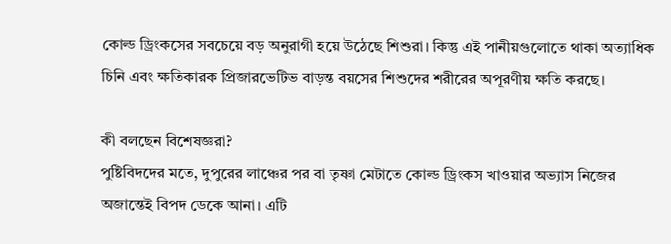কোল্ড ড্রিংকসের সবচেয়ে বড় অনুরাগী হয়ে উঠেছে শিশুরা। কিন্তু এই পানীয়গুলোতে থাকা অত্যাধিক চিনি এবং ক্ষতিকারক প্রিজারভেটিভ বাড়ন্ত বয়সের শিশুদের শরীরের অপূরণীয় ক্ষতি করছে।

কী বলছেন বিশেষজ্ঞরা?
পুষ্টিবিদদের মতে, দুপুরের লাঞ্চের পর বা তৃষ্ণা মেটাতে কোল্ড ড্রিংকস খাওয়ার অভ্যাস নিজের অজান্তেই বিপদ ডেকে আনা। এটি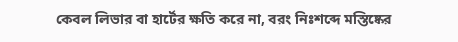কেবল লিভার বা হার্টের ক্ষতি করে না, বরং নিঃশব্দে মস্তিষ্কের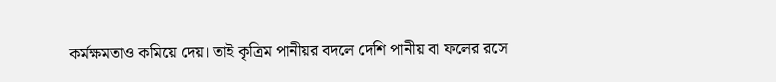কর্মক্ষমতাও কমিয়ে দেয়। তাই কৃত্রিম পানীয়র বদলে দেশি পানীয় বা ফলের রসে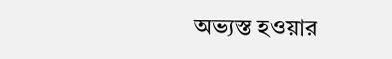অভ্যস্ত হওয়ার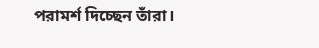পরামর্শ দিচ্ছেন তাঁরা।